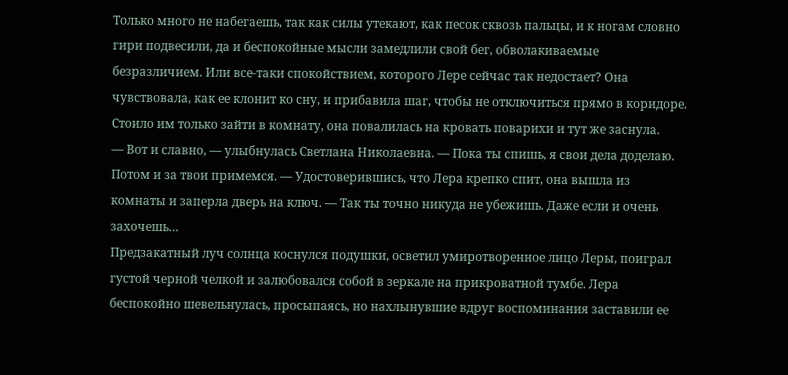Только много не набегаешь, так как силы утекают, как песок сквозь пальцы, и к ногам словно гири подвесили, да и беспокойные мысли замедлили свой бег, обволакиваемые безразличием. Или все-таки спокойствием, которого Лере сейчас так недостает? Она чувствовала, как ее клонит ко сну, и прибавила шаг, чтобы не отключиться прямо в коридоре. Стоило им только зайти в комнату, она повалилась на кровать поварихи и тут же заснула.
— Вот и славно, — улыбнулась Светлана Николаевна. — Пока ты спишь, я свои дела доделаю. Потом и за твои примемся. — Удостоверившись, что Лера крепко спит, она вышла из комнаты и заперла дверь на ключ. — Так ты точно никуда не убежишь. Даже если и очень захочешь…
Предзакатный луч солнца коснулся подушки, осветил умиротворенное лицо Леры, поиграл густой черной челкой и залюбовался собой в зеркале на прикроватной тумбе. Лера беспокойно шевельнулась, просыпаясь, но нахлынувшие вдруг воспоминания заставили ее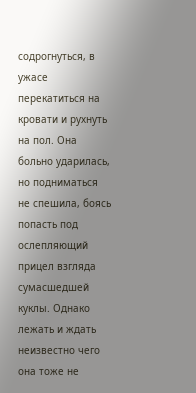содрогнуться, в ужасе перекатиться на кровати и рухнуть на пол. Она больно ударилась, но подниматься не спешила, боясь попасть под ослепляющий прицел взгляда сумасшедшей куклы. Однако лежать и ждать неизвестно чего она тоже не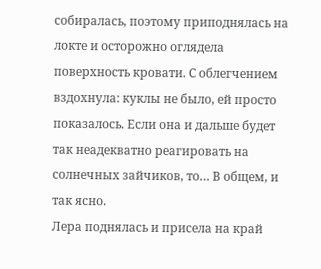собиралась, поэтому приподнялась на локте и осторожно оглядела поверхность кровати. С облегчением вздохнула: куклы не было, ей просто показалось. Если она и дальше будет так неадекватно реагировать на солнечных зайчиков, то… В общем, и так ясно.
Лера поднялась и присела на край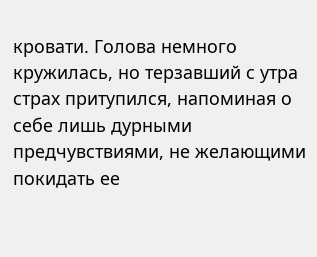кровати. Голова немного кружилась, но терзавший с утра страх притупился, напоминая о себе лишь дурными предчувствиями, не желающими покидать ее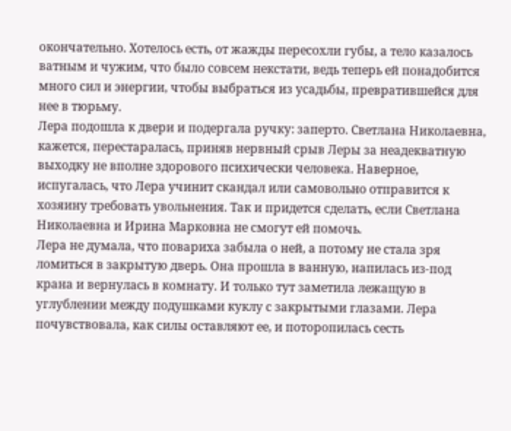окончательно. Хотелось есть, от жажды пересохли губы, а тело казалось ватным и чужим, что было совсем некстати, ведь теперь ей понадобится много сил и энергии, чтобы выбраться из усадьбы, превратившейся для нее в тюрьму.
Лера подошла к двери и подергала ручку: заперто. Светлана Николаевна, кажется, перестаралась, приняв нервный срыв Леры за неадекватную выходку не вполне здорового психически человека. Наверное, испугалась, что Лера учинит скандал или самовольно отправится к хозяину требовать увольнения. Так и придется сделать, если Светлана Николаевна и Ирина Марковна не смогут ей помочь.
Лера не думала, что повариха забыла о ней, а потому не стала зря ломиться в закрытую дверь. Она прошла в ванную, напилась из-под крана и вернулась в комнату. И только тут заметила лежащую в углублении между подушками куклу с закрытыми глазами. Лера почувствовала, как силы оставляют ее, и поторопилась сесть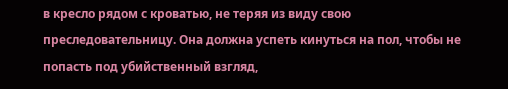в кресло рядом с кроватью, не теряя из виду свою преследовательницу. Она должна успеть кинуться на пол, чтобы не попасть под убийственный взгляд,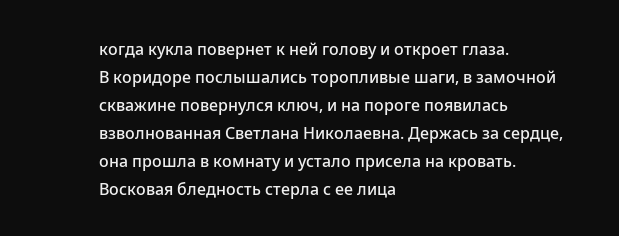когда кукла повернет к ней голову и откроет глаза.
В коридоре послышались торопливые шаги, в замочной скважине повернулся ключ, и на пороге появилась взволнованная Светлана Николаевна. Держась за сердце, она прошла в комнату и устало присела на кровать. Восковая бледность стерла с ее лица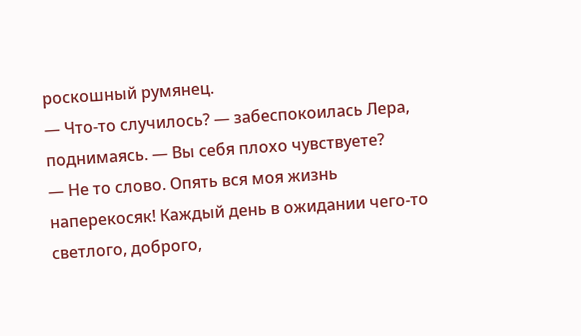роскошный румянец.
— Что-то случилось? — забеспокоилась Лера, поднимаясь. — Вы себя плохо чувствуете?
— Не то слово. Опять вся моя жизнь наперекосяк! Каждый день в ожидании чего-то светлого, доброго,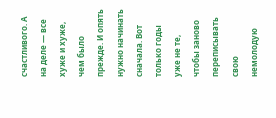счастливого. А на деле — все хуже и хуже, чем было прежде. И опять нужно начинать сначала. Вот только годы уже не те, чтобы заново переписывать свою немолодую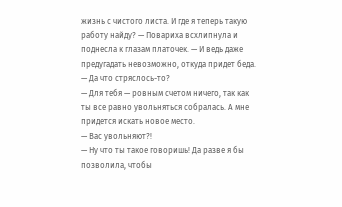жизнь с чистого листа. И где я теперь такую работу найду? — Повариха всхлипнула и поднесла к глазам платочек. — И ведь даже предугадать невозможно, откуда придет беда.
— Да что стряслось-то?
— Для тебя — ровным счетом ничего, так как ты все равно увольняться собралась. А мне придется искать новое место.
— Вас увольняют?!
— Ну что ты такое говоришь! Да разве я бы позволила, чтобы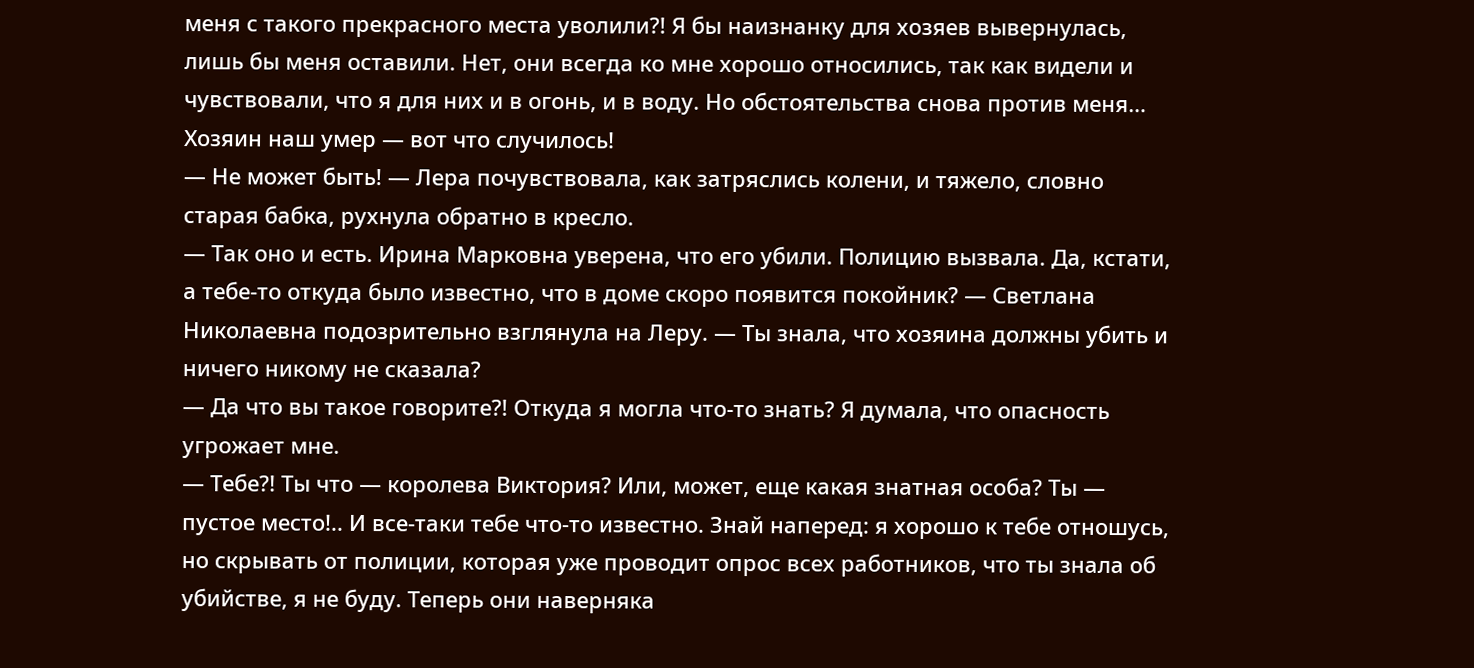меня с такого прекрасного места уволили?! Я бы наизнанку для хозяев вывернулась, лишь бы меня оставили. Нет, они всегда ко мне хорошо относились, так как видели и чувствовали, что я для них и в огонь, и в воду. Но обстоятельства снова против меня… Хозяин наш умер — вот что случилось!
— Не может быть! — Лера почувствовала, как затряслись колени, и тяжело, словно старая бабка, рухнула обратно в кресло.
— Так оно и есть. Ирина Марковна уверена, что его убили. Полицию вызвала. Да, кстати, а тебе-то откуда было известно, что в доме скоро появится покойник? — Светлана Николаевна подозрительно взглянула на Леру. — Ты знала, что хозяина должны убить и ничего никому не сказала?
— Да что вы такое говорите?! Откуда я могла что-то знать? Я думала, что опасность угрожает мне.
— Тебе?! Ты что — королева Виктория? Или, может, еще какая знатная особа? Ты — пустое место!.. И все-таки тебе что-то известно. Знай наперед: я хорошо к тебе отношусь, но скрывать от полиции, которая уже проводит опрос всех работников, что ты знала об убийстве, я не буду. Теперь они наверняка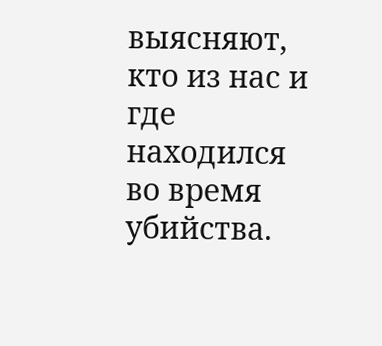выясняют, кто из нас и где находился во время убийства.